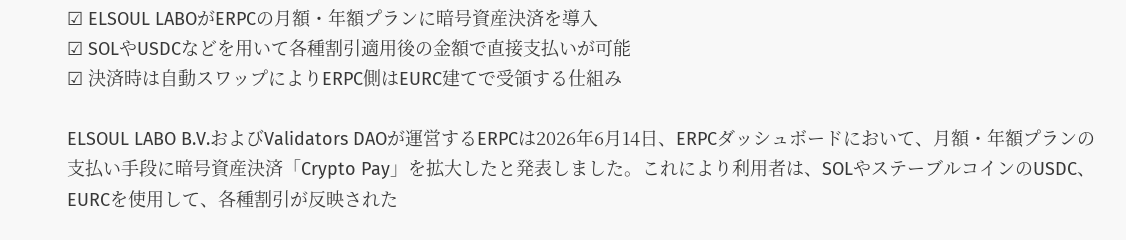☑ ELSOUL LABOがERPCの月額・年額プランに暗号資産決済を導入
☑ SOLやUSDCなどを用いて各種割引適用後の金額で直接支払いが可能
☑ 決済時は自動スワップによりERPC側はEURC建てで受領する仕組み

ELSOUL LABO B.V.およびValidators DAOが運営するERPCは2026年6月14日、ERPCダッシュボードにおいて、月額・年額プランの支払い手段に暗号資産決済「Crypto Pay」を拡大したと発表しました。これにより利用者は、SOLやステーブルコインのUSDC、EURCを使用して、各種割引が反映された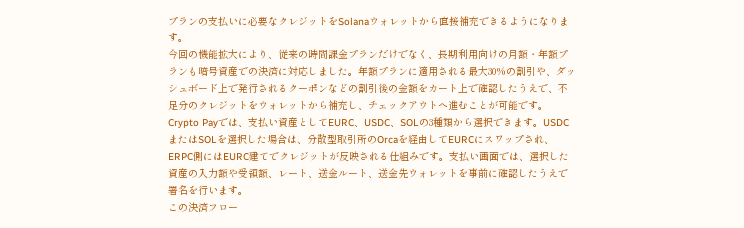プランの支払いに必要なクレジットをSolanaウォレットから直接補充できるようになります。
今回の機能拡大により、従来の時間課金プランだけでなく、長期利用向けの月額・年額プランも暗号資産での決済に対応しました。年額プランに適用される最大30%の割引や、ダッシュボード上で発行されるクーポンなどの割引後の金額をカート上で確認したうえで、不足分のクレジットをウォレットから補充し、チェックアウトへ進むことが可能です。
Crypto Payでは、支払い資産としてEURC、USDC、SOLの3種類から選択できます。USDCまたはSOLを選択した場合は、分散型取引所のOrcaを経由してEURCにスワップされ、ERPC側にはEURC建てでクレジットが反映される仕組みです。支払い画面では、選択した資産の入力額や受領額、レート、送金ルート、送金先ウォレットを事前に確認したうえで署名を行います。
この決済フロー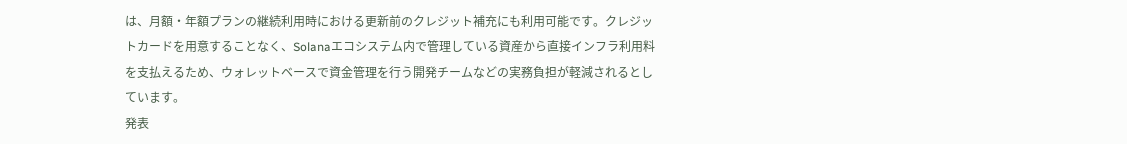は、月額・年額プランの継続利用時における更新前のクレジット補充にも利用可能です。クレジットカードを用意することなく、Solanaエコシステム内で管理している資産から直接インフラ利用料を支払えるため、ウォレットベースで資金管理を行う開発チームなどの実務負担が軽減されるとしています。
発表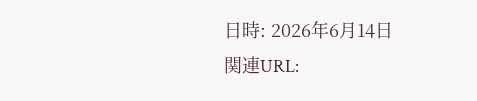日時: 2026年6月14日
関連URL: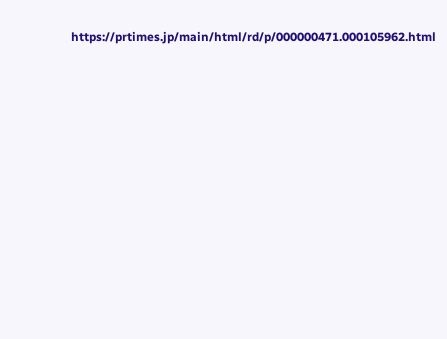https://prtimes.jp/main/html/rd/p/000000471.000105962.html